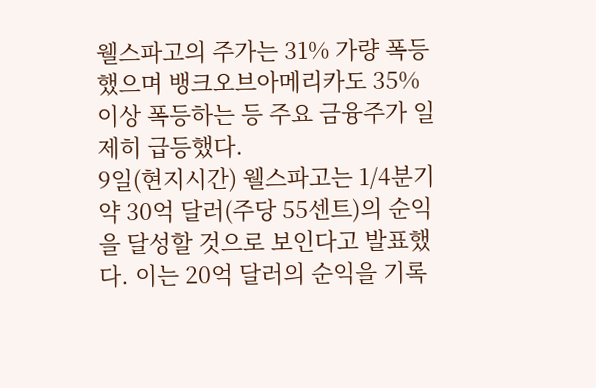웰스파고의 주가는 31% 가량 폭등했으며 뱅크오브아메리카도 35% 이상 폭등하는 등 주요 금융주가 일제히 급등했다.
9일(현지시간) 웰스파고는 1/4분기 약 30억 달러(주당 55센트)의 순익을 달성할 것으로 보인다고 발표했다. 이는 20억 달러의 순익을 기록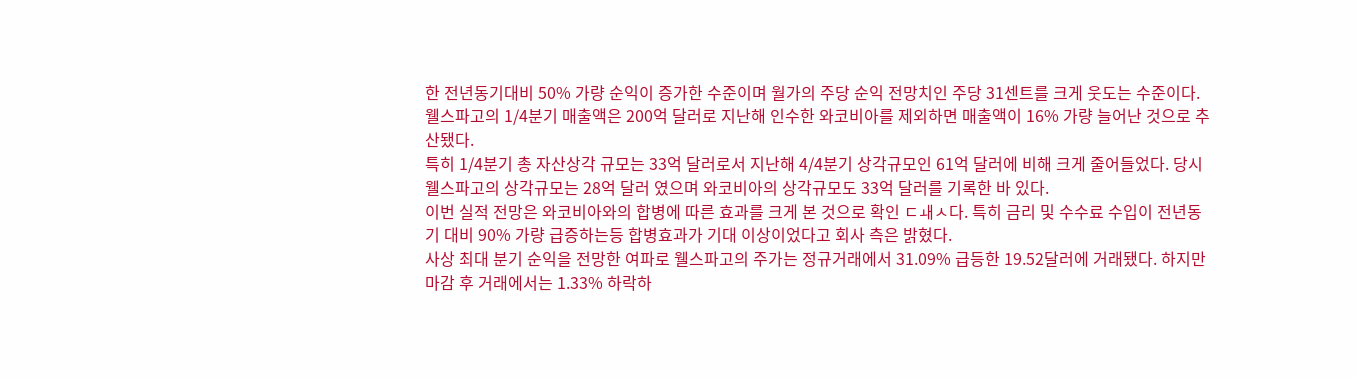한 전년동기대비 50% 가량 순익이 증가한 수준이며 월가의 주당 순익 전망치인 주당 31센트를 크게 웃도는 수준이다.
웰스파고의 1/4분기 매출액은 200억 달러로 지난해 인수한 와코비아를 제외하면 매출액이 16% 가량 늘어난 것으로 추산됐다.
특히 1/4분기 총 자산상각 규모는 33억 달러로서 지난해 4/4분기 상각규모인 61억 달러에 비해 크게 줄어들었다. 당시 웰스파고의 상각규모는 28억 달러 였으며 와코비아의 상각규모도 33억 달러를 기록한 바 있다.
이번 실적 전망은 와코비아와의 합병에 따른 효과를 크게 본 것으로 확인 ㄷㅙㅅ다. 특히 금리 및 수수료 수입이 전년동기 대비 90% 가량 급증하는등 합병효과가 기대 이상이었다고 회사 측은 밝혔다.
사상 최대 분기 순익을 전망한 여파로 웰스파고의 주가는 정규거래에서 31.09% 급등한 19.52달러에 거래됐다. 하지만 마감 후 거래에서는 1.33% 하락하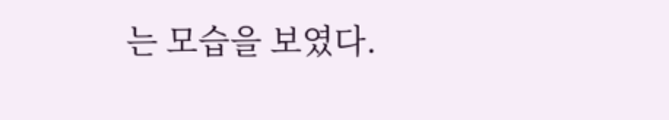는 모습을 보였다.